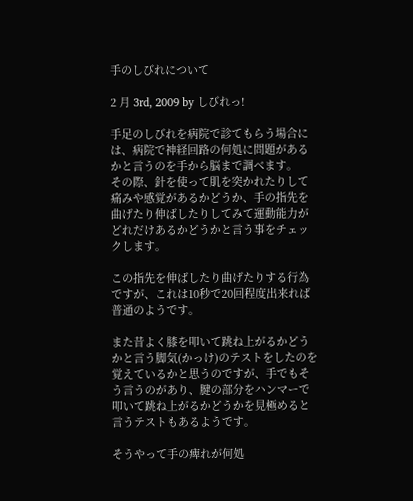手のしびれについて

2 月 3rd, 2009 by しびれっ!

手足のしびれを病院で診てもらう場合には、病院で神経回路の何処に問題があるかと言うのを手から脳まで調べます。
その際、針を使って肌を突かれたりして痛みや感覚があるかどうか、手の指先を曲げたり伸ばしたりしてみて運動能力がどれだけあるかどうかと言う事をチェックします。

この指先を伸ばしたり曲げたりする行為ですが、これは10秒で20回程度出来れば普通のようです。

また昔よく膝を叩いて跳ね上がるかどうかと言う脚気(かっけ)のテストをしたのを覚えているかと思うのですが、手でもそう言うのがあり、腱の部分をハンマーで叩いて跳ね上がるかどうかを見極めると言うテストもあるようです。

そうやって手の痺れが何処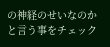の神経のせいなのかと言う事をチェック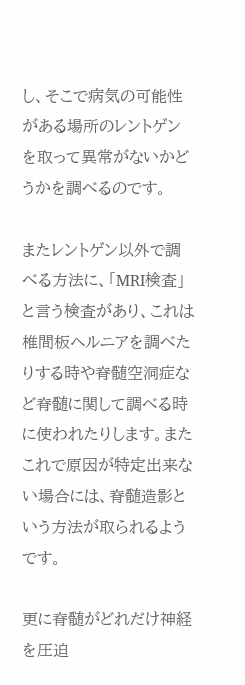し、そこで病気の可能性がある場所のレントゲンを取って異常がないかどうかを調べるのです。

またレントゲン以外で調べる方法に、「MRI検査」と言う検査があり、これは椎間板ヘルニアを調べたりする時や脊髄空洞症など脊髄に関して調べる時に使われたりします。またこれで原因が特定出来ない場合には、脊髄造影という方法が取られるようです。

更に脊髄がどれだけ神経を圧迫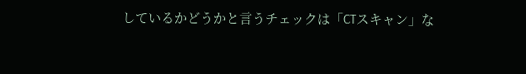しているかどうかと言うチェックは「CTスキャン」な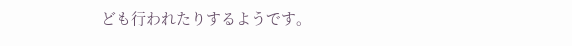ども行われたりするようです。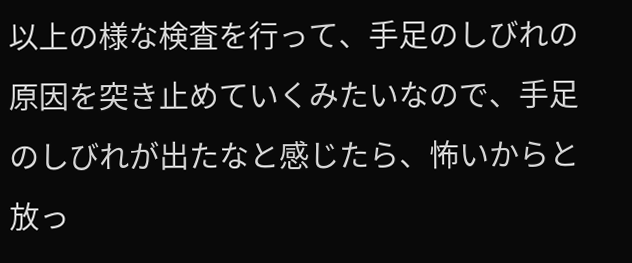以上の様な検査を行って、手足のしびれの原因を突き止めていくみたいなので、手足のしびれが出たなと感じたら、怖いからと放っ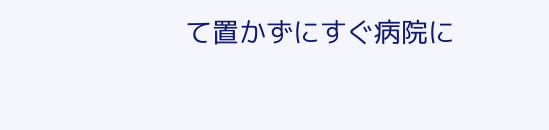て置かずにすぐ病院に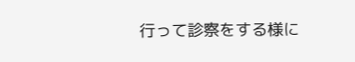行って診察をする様に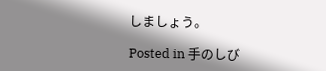しましょう。

Posted in 手のしび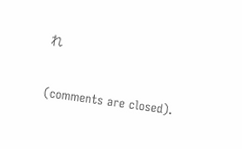れ


(comments are closed).